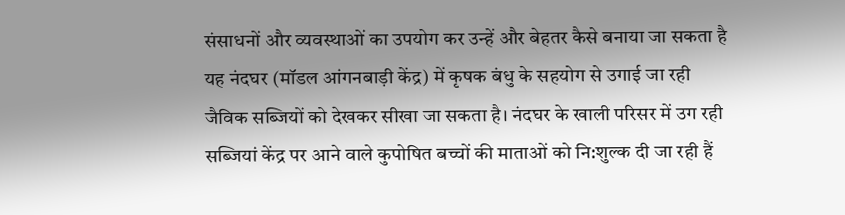संसाधनों और व्यवस्थाओं का उपयोग कर उन्हें और बेहतर कैसे बनाया जा सकता है यह नंदघर (मॉडल आंगनबाड़ी केंद्र) में कृषक बंधु के सहयोग से उगाई जा रही जैविक सब्जियों को देखकर सीखा जा सकता है। नंदघर के खाली परिसर में उग रही सब्जियां केंद्र पर आने वाले कुपोषित बच्चों की माताओं को नि:शुल्क दी जा रही हैं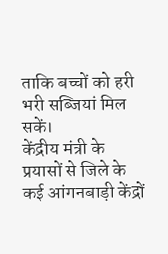ताकि बच्चों को हरी भरी सब्जियां मिल सकें।
केंद्रीय मंत्री के प्रयासों से जिले के कई आंगनबाड़ी केंद्रों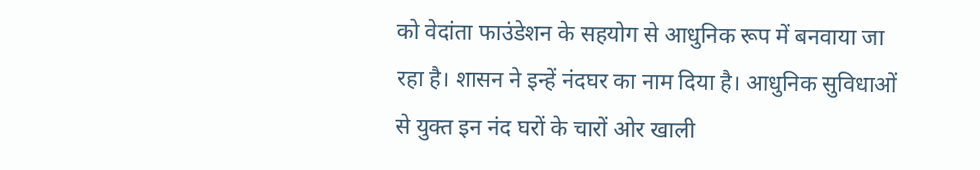को वेदांता फाउंडेशन के सहयोग से आधुनिक रूप में बनवाया जा रहा है। शासन ने इन्हें नंदघर का नाम दिया है। आधुनिक सुविधाओं से युक्त इन नंद घरों के चारों ओर खाली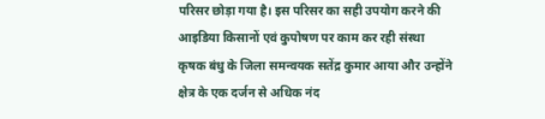परिसर छोड़ा गया है। इस परिसर का सही उपयोग करने की आइडिया किसानों एवं कुपोषण पर काम कर रही संस्था कृषक बंधु के जिला समन्वयक सतेंद्र कुमार आया और उन्होंने क्षेत्र के एक दर्जन से अधिक नंद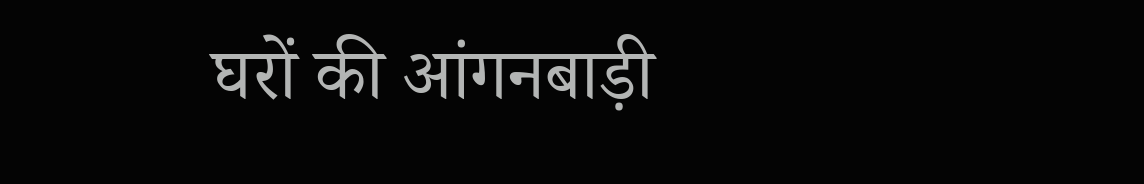घरों की आंगनबाड़ी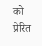को प्रेरित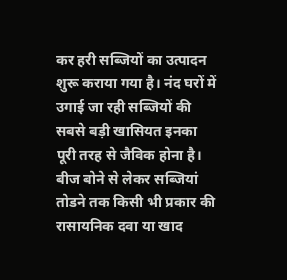कर हरी सब्जियों का उत्पादन शुरू कराया गया है। नंद घरों में उगाई जा रही सब्जियों की सबसे बड़ी खासियत इनका पूरी तरह से जैविक होना है। बीज बोने से लेकर सब्जियां तोडने तक किसी भी प्रकार की रासायनिक दवा या खाद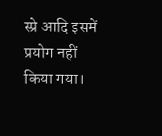स्प्रे आदि इसमें प्रयोग नहीं किया गया।